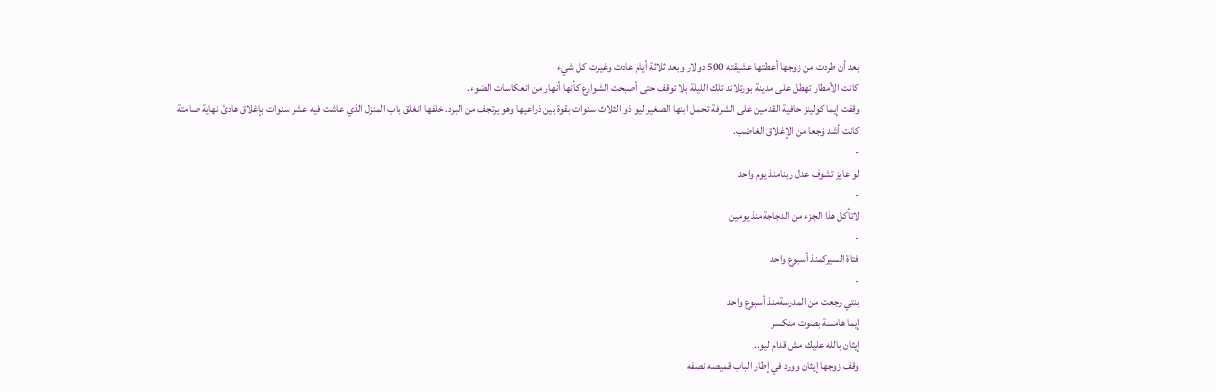بعد أن طردت من زوجها أعطتها عشيقته 500 دولار وبعد ثلاثة أيام عادت وغيرت كل شيء
كانت الأمطار تهطل على مدينة بورتلاند تلك الليلة بلا توقف حتى أصبحت الشوارع كأنها أنهار من انعكاسات الضوء.
وقفت إيما كولينز حافية القدمين على الشرفة تحمل ابنها الصغير ليو ذو الثلاث سنوات بقوة بين ذراعيها وهو يرتجف من البرد. خلفها انغلق باب المنزل الذي عاشت فيه عشر سنوات بإغلاق هادئ نهاية صامتة
كانت أشد ۏجعا من الإغلاق الغاضب.
-
لو عايز تشوف عدل ربنامنذ يوم واحد
-
لاتأكل هذا الجزء من الدجاجةمنذ يومين
-
فتاة السيركمنذ أسبوع واحد
-
بنتي رجعت من المدرسةمنذ أسبوع واحد
إيما هامسة بصوت منكسر
إيثان بالله عليك مش قدام ليو..
وقف زوجها إيثان وورد في إطار الباب قميصه نصفه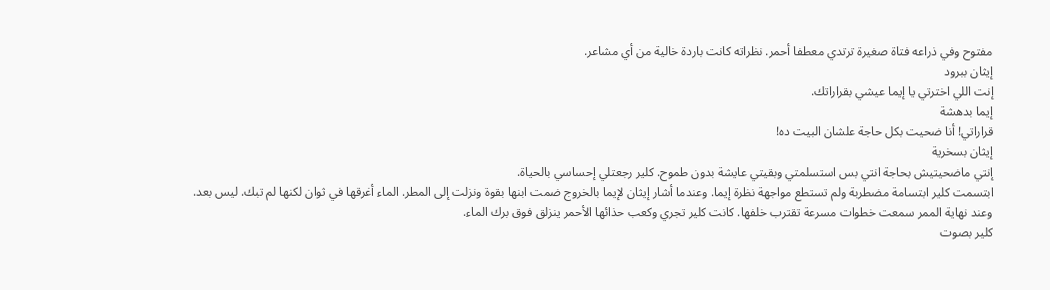مفتوح وفي ذراعه فتاة صغيرة ترتدي معطفا أحمر. نظراته كانت باردة خالية من أي مشاعر.
إيثان ببرود
إنت اللي اخترتي يا إيما عيشي بقراراتك.
إيما بدهشة
قراراتي! أنا ضحيت بكل حاجة علشان البيت ده!
إيثان بسخرية
إنتي ماضحيتيش بحاجة انتي بس استسلمتي وبقيتي عايشة بدون طموح. كلير رجعتلي إحساسي بالحياة.
ابتسمت كلير ابتسامة مضطربة ولم تستطع مواجهة نظرة إيما. وعندما أشار إيثان لإيما بالخروج ضمت ابنها بقوة ونزلت إلى المطر. الماء أغرقها في ثوان لكنها لم تبك. ليس بعد.
وعند نهاية الممر سمعت خطوات مسرعة تقترب خلفها. كانت كلير تجري وكعب حذائها الأحمر ينزلق فوق برك الماء.
كلير بصوت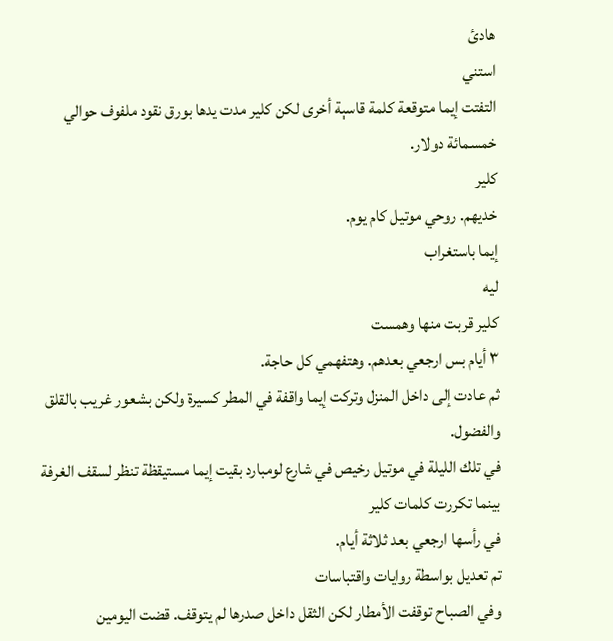هادئ
استني
التفتت إيما متوقعة كلمة قاسېة أخرى لكن كلير مدت يدها بورق نقود ملفوف حوالي خمسمائة دولار.
كلير
خديهم. روحي موتيل كام يوم.
إيما باستغراب
ليه
كلير قربت منها وهمست
٣ أيام بس ارجعي بعدهم. وهتفهمي كل حاجة.
ثم عادت إلى داخل المنزل وتركت إيما واقفة في المطر کسيرة ولكن بشعور غريب بالقلق والفضول.
في تلك الليلة في موتيل رخيص في شارع لومبارد بقيت إيما مستيقظة تنظر لسقف الغرفة بينما تكررت كلمات كلير
في رأسها ارجعي بعد ثلاثة أيام.
تم تعديل بواسطة روايات واقتباسات
وفي الصباح توقفت الأمطار لكن الثقل داخل صدرها لم يتوقف. قضت اليومين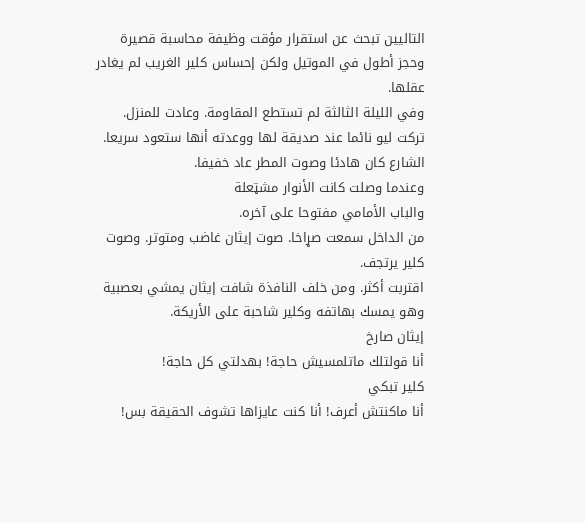التاليين تبحث عن استقرار مؤقت وظيفة محاسبة قصيرة وحجز أطول في الموتيل ولكن إحساس كلير الغريب لم يغادر عقلها.
وفي الليلة الثالثة لم تستطع المقاومة. وعادت للمنزل. تركت ليو نائما عند صديقة لها ووعدته أنها ستعود سريعا. الشارع كان هادئا وصوت المطر عاد خفيفا.
وعندما وصلت كانت الأنوار مشټعلة
والباب الأمامي مفتوحا على آخره.
من الداخل سمعت صړاخا. صوت إيثان غاضب ومتوتر. وصوت كلير يرتجف.
اقتربت أكثر. ومن خلف النافذة شافت إيثان يمشي بعصبية وهو يمسك بهاتفه وكلير شاحبة على الأريكة.
إيثان صارخ
أنا قولتلك ماتلمسيش حاجة! بهدلتي كل حاجة!
كلير تبكي
أنا ماكنتش أعرف! أنا كنت عايزاها تشوف الحقيقة بس!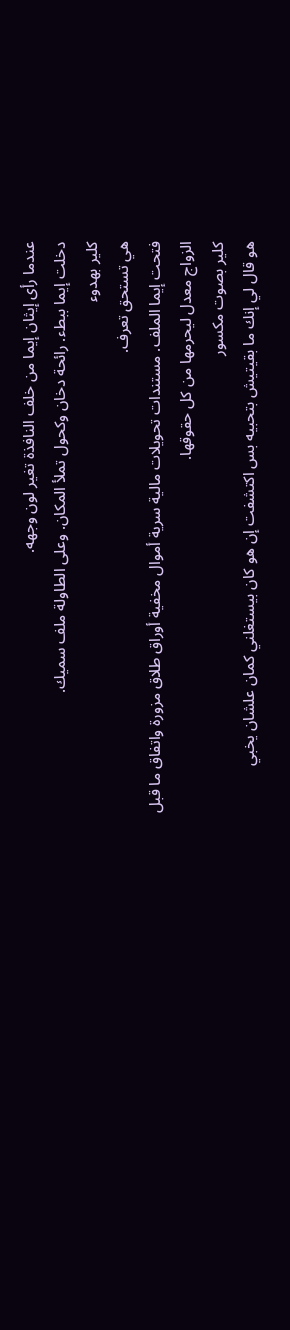عندما رأى إيثان إيما من خلف النافذة تغير لون وجهه.
دخلت إيما ببطء. رائحة دخان وكحول تملأ المكان. وعلى الطاولة ملف سميك.
كلير بهدوء
هي تستحق تعرف.
فتحت إيما الملف. مستندات تحويلات مالية سرية أموال مخفية أوراق طلاق مزورة واتفاق ما قبل الزواج معدل ليحرمها من كل حقوقها.
كلير بصوت مكسور
هو قال لي إنك ما بقيتيش بتحبيه بس اكتشفت إن هو كان بيستغلني كمان علشان يخبي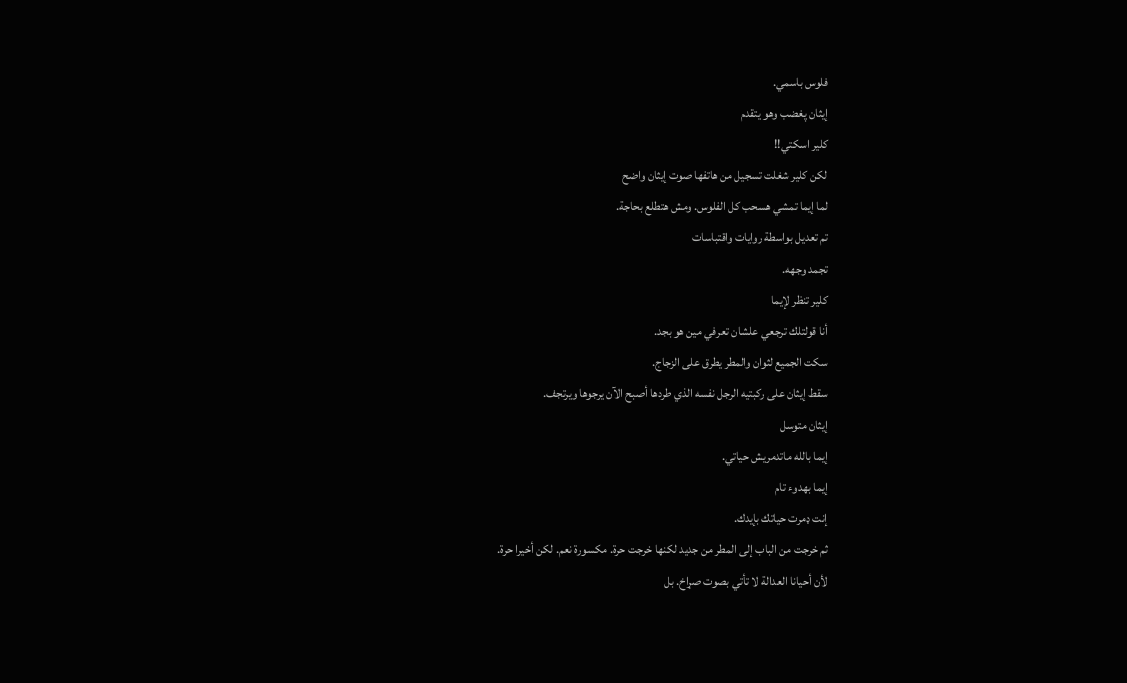فلوس باسمي.
إيثان پغضب وهو يتقدم
كلير اسكتي!!
لكن كلير شغلت تسجيل من هاتفها صوت إيثان واضح
لما إيما تمشي هسحب كل الفلوس. ومش هتطلع بحاجة.
تم تعديل بواسطة روايات واقتباسات
تجمد وجهه.
كلير تنظر لإيما
أنا قولتلك ترجعي علشان تعرفي مين هو بجد.
سكت الجميع لثوان والمطر يطرق على الزجاج.
سقط إيثان على ركبتيه الرجل نفسه الذي طردها أصبح الآن يرجوها ويرتجف.
إيثان متوسل
إيما بالله ماتدمريش حياتي.
إيما بهدوء تام
إنت ډمرت حياتك بإيدك.
ثم خرجت من الباب إلى المطر من جديد لكنها خرجت حرة. مکسورة نعم. لكن أخيرا حرة.
لأن أحيانا العدالة لا تأتي بصوت صړاخ. بل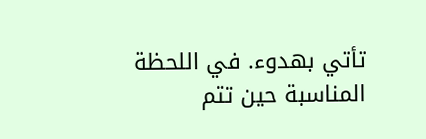تأتي بهدوء. في اللحظة المناسبة حين تتم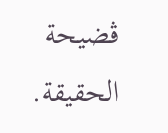ڤضيحة الحقيقة.